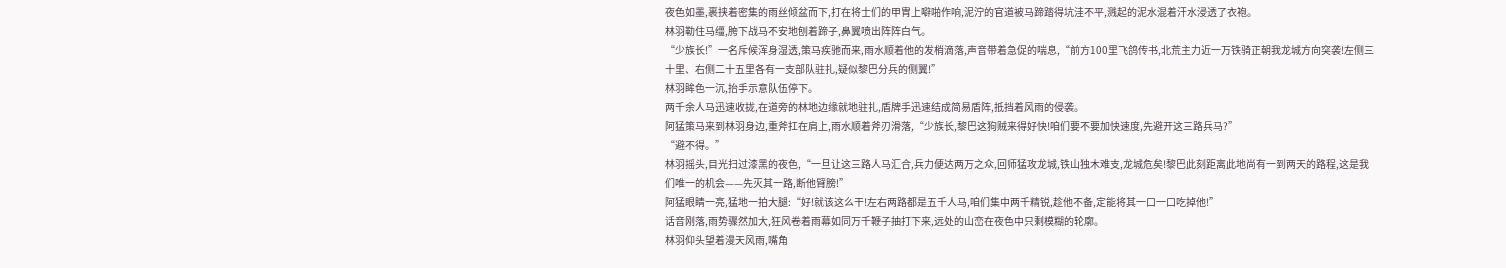夜色如墨,裹挟着密集的雨丝倾盆而下,打在将士们的甲胄上噼啪作响,泥泞的官道被马蹄踏得坑洼不平,溅起的泥水混着汗水浸透了衣袍。
林羽勒住马缰,胯下战马不安地刨着蹄子,鼻翼喷出阵阵白气。
“少族长!”一名斥候浑身湿透,策马疾驰而来,雨水顺着他的发梢滴落,声音带着急促的喘息,“前方100里飞鸽传书,北荒主力近一万铁骑正朝我龙城方向突袭!左侧三十里、右侧二十五里各有一支部队驻扎,疑似黎巴分兵的侧翼!”
林羽眸色一沉,抬手示意队伍停下。
两千余人马迅速收拢,在道旁的林地边缘就地驻扎,盾牌手迅速结成简易盾阵,抵挡着风雨的侵袭。
阿猛策马来到林羽身边,重斧扛在肩上,雨水顺着斧刃滑落,“少族长,黎巴这狗贼来得好快!咱们要不要加快速度,先避开这三路兵马?”
“避不得。”
林羽摇头,目光扫过漆黑的夜色,“一旦让这三路人马汇合,兵力便达两万之众,回师猛攻龙城,铁山独木难支,龙城危矣!黎巴此刻距离此地尚有一到两天的路程,这是我们唯一的机会——先灭其一路,断他臂膀!”
阿猛眼睛一亮,猛地一拍大腿:“好!就该这么干!左右两路都是五千人马,咱们集中两千精锐,趁他不备,定能将其一口一口吃掉他!”
话音刚落,雨势骤然加大,狂风卷着雨幕如同万千鞭子抽打下来,远处的山峦在夜色中只剩模糊的轮廓。
林羽仰头望着漫天风雨,嘴角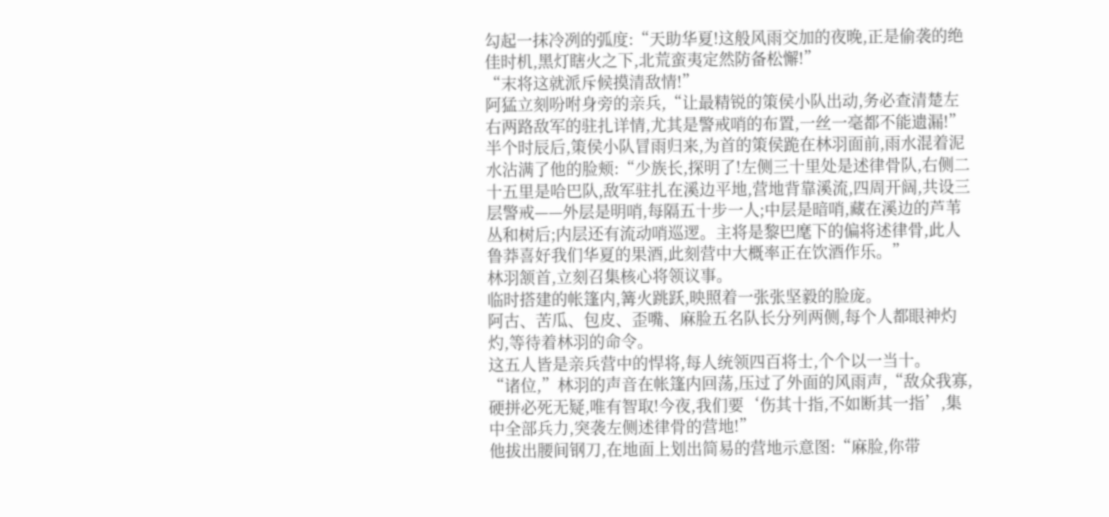勾起一抹冷冽的弧度:“天助华夏!这般风雨交加的夜晚,正是偷袭的绝佳时机,黑灯瞎火之下,北荒蛮夷定然防备松懈!”
“末将这就派斥候摸清敌情!”
阿猛立刻吩咐身旁的亲兵,“让最精锐的策侯小队出动,务必查清楚左右两路敌军的驻扎详情,尤其是警戒哨的布置,一丝一毫都不能遗漏!”
半个时辰后,策侯小队冒雨归来,为首的策侯跪在林羽面前,雨水混着泥水沾满了他的脸颊:“少族长,探明了!左侧三十里处是述律骨队,右侧二十五里是哈巴队,敌军驻扎在溪边平地,营地背靠溪流,四周开阔,共设三层警戒——外层是明哨,每隔五十步一人;中层是暗哨,藏在溪边的芦苇丛和树后;内层还有流动哨巡逻。主将是黎巴麾下的偏将述律骨,此人鲁莽喜好我们华夏的果酒,此刻营中大概率正在饮酒作乐。”
林羽颔首,立刻召集核心将领议事。
临时搭建的帐篷内,篝火跳跃,映照着一张张坚毅的脸庞。
阿古、苦瓜、包皮、歪嘴、麻脸五名队长分列两侧,每个人都眼神灼灼,等待着林羽的命令。
这五人皆是亲兵营中的悍将,每人统领四百将士,个个以一当十。
“诸位,”林羽的声音在帐篷内回荡,压过了外面的风雨声,“敌众我寡,硬拼必死无疑,唯有智取!今夜,我们要‘伤其十指,不如断其一指’,集中全部兵力,突袭左侧述律骨的营地!”
他拔出腰间钢刀,在地面上划出简易的营地示意图:“麻脸,你带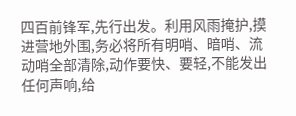四百前锋军,先行出发。利用风雨掩护,摸进营地外围,务必将所有明哨、暗哨、流动哨全部清除,动作要快、要轻,不能发出任何声响,给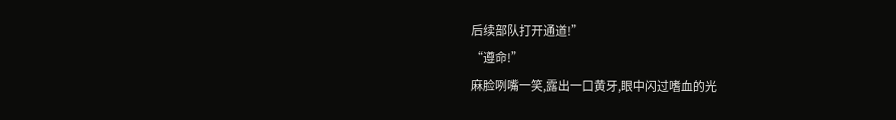后续部队打开通道!”
“遵命!”
麻脸咧嘴一笑,露出一口黄牙,眼中闪过嗜血的光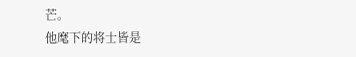芒。
他麾下的将士皆是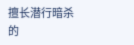擅长潜行暗杀的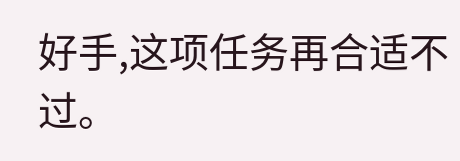好手,这项任务再合适不过。